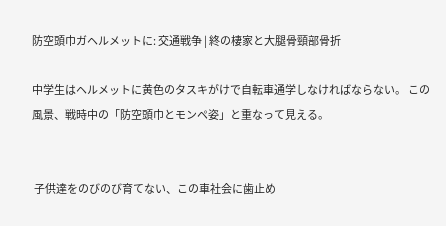防空頭巾ガヘルメットに: 交通戦争 | 終の棲家と大腿骨頸部骨折

中学生はヘルメットに黄色のタスキがけで自転車通学しなければならない。 この風景、戦時中の「防空頭巾とモンペ姿」と重なって見える。


 子供達をのびのび育てない、この車社会に歯止め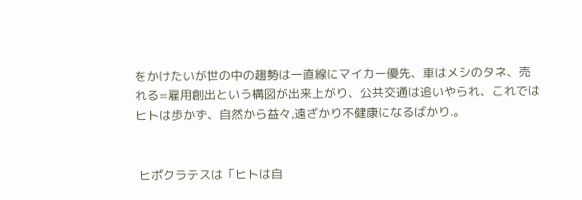をかけたいが世の中の趨勢は一直線にマイカー優先、車はメシのタネ、売れる=雇用創出という構図が出来上がり、公共交通は追いやられ、これではヒトは歩かず、自然から益々,遠ざかり不健康になるばかり.。


 ヒポクラテスは「ヒトは自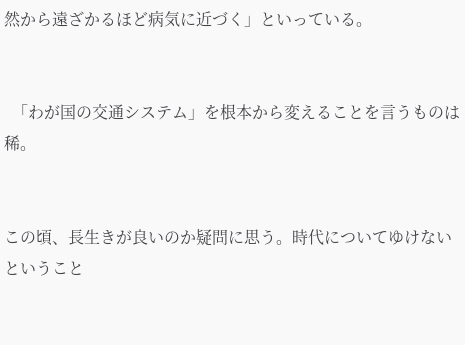然から遠ざかるほど病気に近づく」といっている。


  「わが国の交通システム」を根本から変えることを言うものは稀。


この頃、長生きが良いのか疑問に思う。時代についてゆけないということ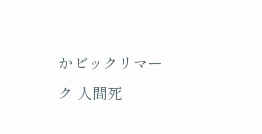かビックリマーク 人間死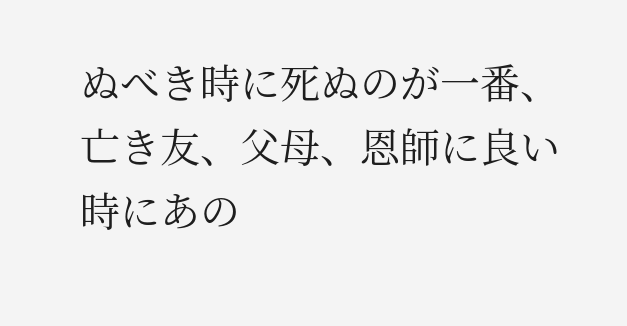ぬべき時に死ぬのが一番、亡き友、父母、恩師に良い時にあの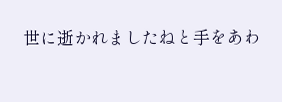世に逝かれましたねと手をあわ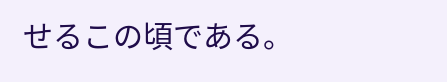せるこの頃である。